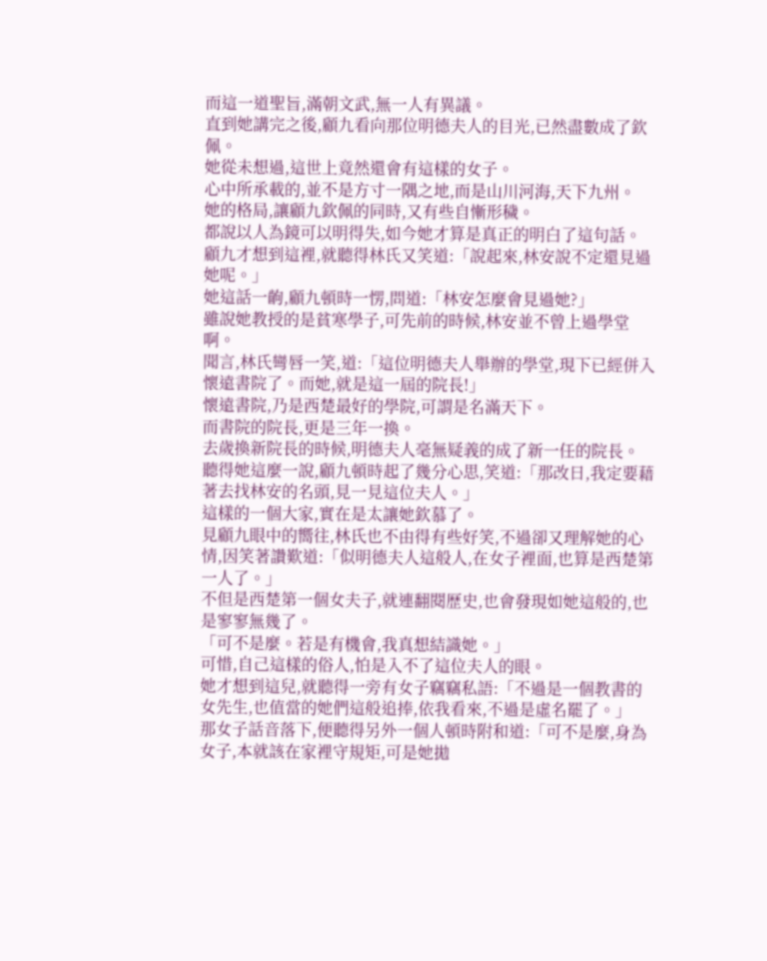而這一道聖旨,滿朝文武,無一人有異議。
直到她講完之後,顧九看向那位明德夫人的目光,已然盡數成了欽佩。
她從未想過,這世上竟然還會有這樣的女子。
心中所承載的,並不是方寸一隅之地,而是山川河海,天下九州。
她的格局,讓顧九欽佩的同時,又有些自慚形穢。
都說以人為鏡可以明得失,如今她才算是真正的明白了這句話。
顧九才想到這裡,就聽得林氏又笑道:「說起來,林安說不定還見過她呢。」
她這話一齣,顧九頓時一愣,問道:「林安怎麼會見過她?」
雖說她教授的是貧寒學子,可先前的時候,林安並不曾上過學堂啊。
聞言,林氏彎唇一笑,道:「這位明德夫人舉辦的學堂,現下已經併入懷遠書院了。而她,就是這一屆的院長!」
懷遠書院,乃是西楚最好的學院,可謂是名滿天下。
而書院的院長,更是三年一換。
去歲換新院長的時候,明德夫人毫無疑義的成了新一任的院長。
聽得她這麼一說,顧九頓時起了幾分心思,笑道:「那改日,我定要藉著去找林安的名頭,見一見這位夫人。」
這樣的一個大家,實在是太讓她欽慕了。
見顧九眼中的嚮往,林氏也不由得有些好笑,不過卻又理解她的心情,因笑著讚歎道:「似明德夫人這般人,在女子裡面,也算是西楚第一人了。」
不但是西楚第一個女夫子,就連翻閱歷史,也會發現如她這般的,也是寥寥無幾了。
「可不是麼。若是有機會,我真想結識她。」
可惜,自己這樣的俗人,怕是入不了這位夫人的眼。
她才想到這兒,就聽得一旁有女子竊竊私語:「不過是一個教書的女先生,也值當的她們這般追捧,依我看來,不過是虛名罷了。」
那女子話音落下,便聽得另外一個人頓時附和道:「可不是麼,身為女子,本就該在家裡守規矩,可是她拋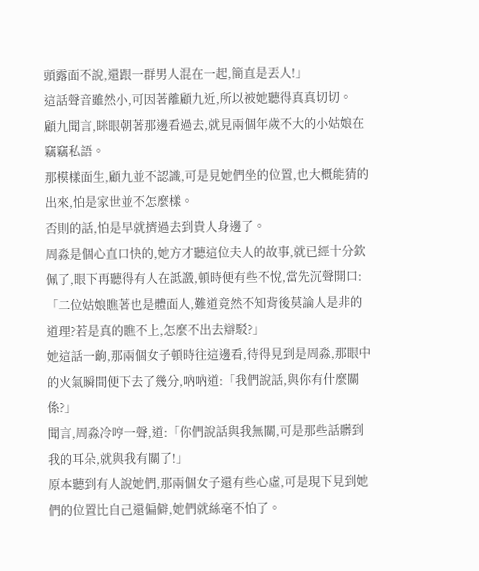頭露面不說,還跟一群男人混在一起,簡直是丟人!」
這話聲音雖然小,可因著離顧九近,所以被她聽得真真切切。
顧九聞言,眯眼朝著那邊看過去,就見兩個年歲不大的小姑娘在竊竊私語。
那模樣面生,顧九並不認識,可是見她們坐的位置,也大概能猜的出來,怕是家世並不怎麼樣。
否則的話,怕是早就擠過去到貴人身邊了。
周淼是個心直口快的,她方才聽這位夫人的故事,就已經十分欽佩了,眼下再聽得有人在詆譭,頓時便有些不悅,當先沉聲開口:「二位姑娘瞧著也是體面人,難道竟然不知背後莫論人是非的道理?若是真的瞧不上,怎麼不出去辯駁?」
她這話一齣,那兩個女子頓時往這邊看,待得見到是周淼,那眼中的火氣瞬間便下去了幾分,吶吶道:「我們說話,與你有什麼關係?」
聞言,周淼冷哼一聲,道:「你們說話與我無關,可是那些話髒到我的耳朵,就與我有關了!」
原本聽到有人說她們,那兩個女子還有些心虛,可是現下見到她們的位置比自己還偏僻,她們就絲毫不怕了。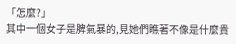「怎麼?」
其中一個女子是脾氣暴的,見她們瞧著不像是什麼貴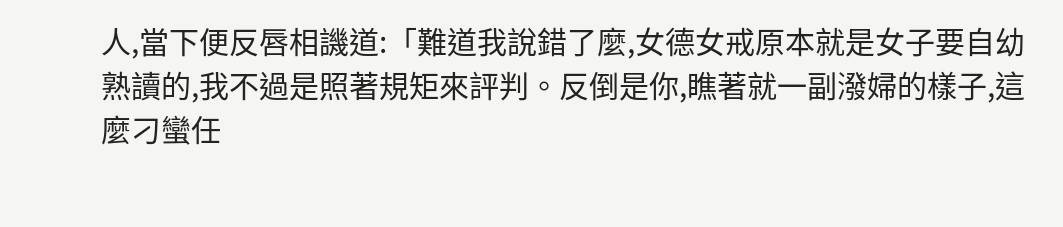人,當下便反唇相譏道:「難道我說錯了麼,女德女戒原本就是女子要自幼熟讀的,我不過是照著規矩來評判。反倒是你,瞧著就一副潑婦的樣子,這麼刁蠻任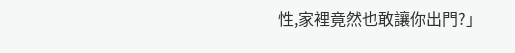性,家裡竟然也敢讓你出門?」